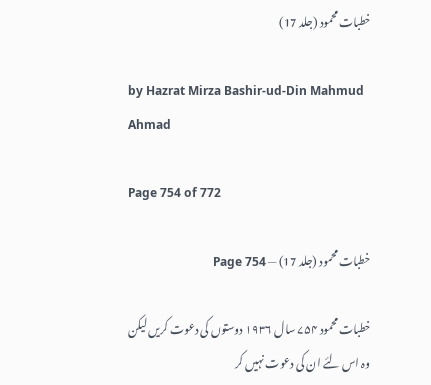خطبات محمود (جلد 17)

by Hazrat Mirza Bashir-ud-Din Mahmud Ahmad

Page 754 of 772

خطبات محمود (جلد 17) — Page 754

خطبات محمود ۷۵۴ سال ۱۹۳۶ دوستوں کی دعوت کریں لیکن وہ اس لئے ان کی دعوت نہیں کر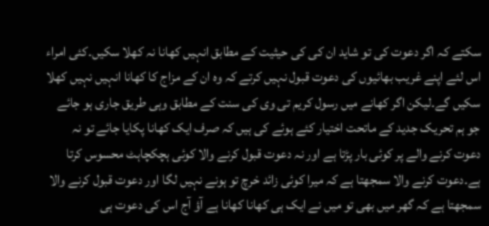سکتے کہ اگر دعوت کی تو شاید ان کی کی حیثیت کے مطابق انہیں کھانا نہ کھلا سکیں۔کئی امراء اس لئے اپنے غریب بھائیوں کی دعوت قبول نہیں کرتے کہ وہ ان کے مزاج کا کھانا انہیں نہیں کھلا سکیں گے۔لیکن اگر کھانے میں رسول کریم تی وی کی سنت کے مطابق وہی طریق جاری ہو جائے جو ہم تحریک جدید کے ماتحت اختیار کئے ہوئے کی ہیں کہ صرف ایک کھانا پکایا جائے تو نہ دعوت کرنے والے پر کوئی بار پڑتا ہے اور نہ دعوت قبول کرنے والا کوئی ہچکچاہٹ محسوس کرتا ہے۔دعوت کرنے والا سمجھتا ہے کہ میرا کوئی زائد خرچ تو ہونے نہیں لگا اور دعوت قبول کرنے والا سمجھتا ہے کہ گھر میں بھی تو میں نے ایک ہی کھانا کھانا ہے آؤ آج اس کی دعوت ہی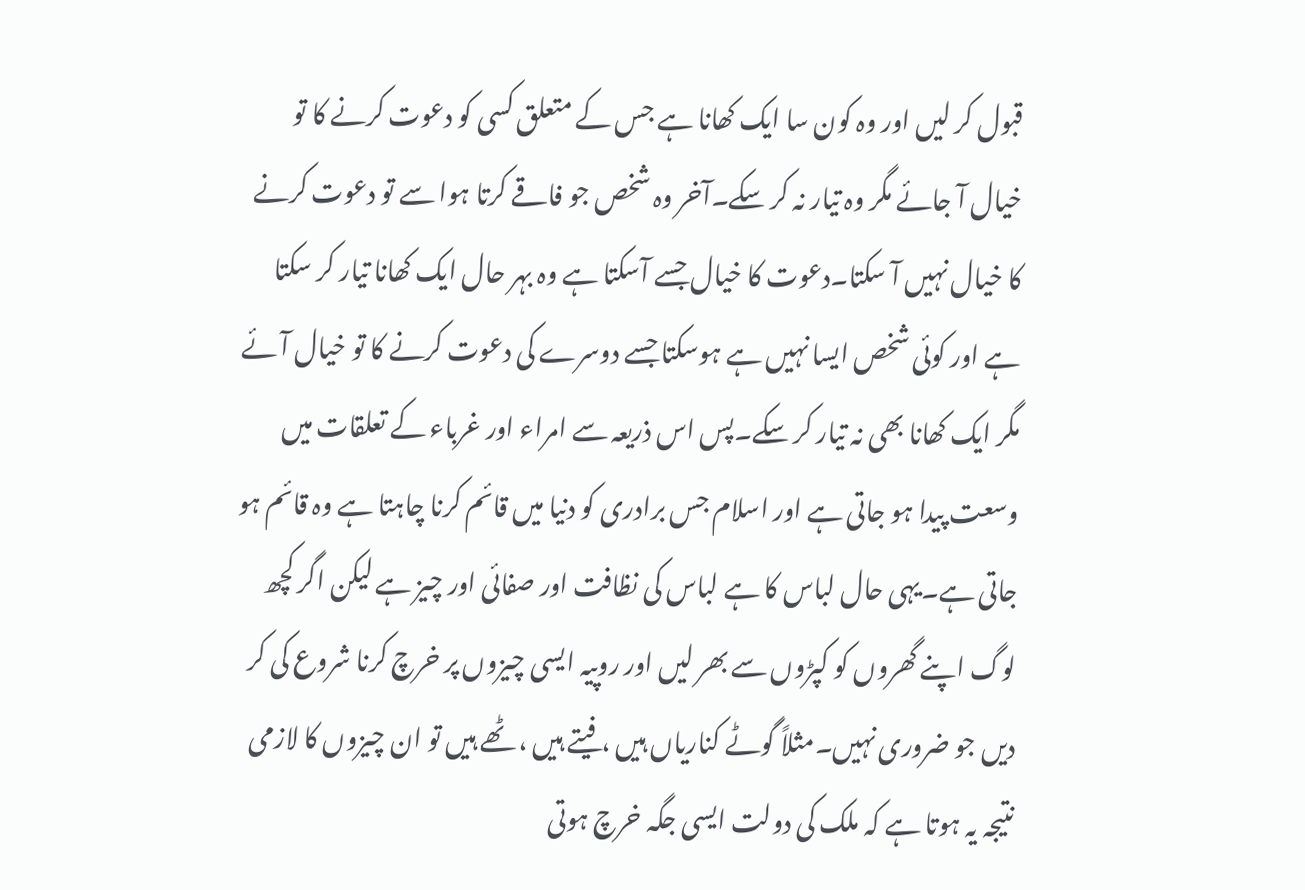قبول کر لیں اور وہ کون سا ایک کھانا ہے جس کے متعلق کسی کو دعوت کرنے کا تو خیال آ جائے مگر وہ تیار نہ کر سکے۔آخر وہ شخص جو فاقے کرتا ہوا سے تو دعوت کرنے کا خیال نہیں آ سکتا۔دعوت کا خیال جسے آسکتا ہے وہ بہر حال ایک کھانا تیار کر سکتا ہے اور کوئی شخص ایسا نہیں ہے ہوسکتا جسے دوسرے کی دعوت کرنے کا تو خیال آئے مگر ایک کھانا بھی نہ تیار کر سکے۔پس اس ذریعہ سے امراء اور غرباء کے تعلقات میں وسعت پیدا ہو جاتی ہے اور اسلام جس برادری کو دنیا میں قائم کرنا چاہتا ہے وہ قائم ہو جاتی ہے۔یہی حال لباس کا ہے لباس کی نظافت اور صفائی اور چیز ہے لیکن اگر کچھ لوگ اپنے گھروں کو کپڑوں سے بھر لیں اور روپیہ ایسی چیزوں پر خرچ کرنا شروع کی کر دیں جو ضروری نہیں۔مثلاً گوٹے کناریاں ہیں ، فیتے ہیں ، ٹھے ہیں تو ان چیزوں کا لازمی نتیجہ یہ ہوتا ہے کہ ملک کی دولت ایسی جگہ خرچ ہوتی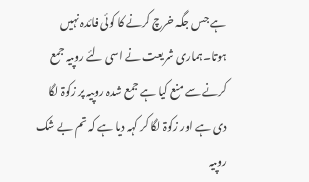ہے جس جگہ خرچ کرنے کا کوئی فائدہ نہیں ہوتا۔ہماری شریعت نے اسی لئے روپیہ جمع کرنے سے منع کیا ہے جمع شدہ روپیہ پر زکوۃ لگا دی ہے اور زکوۃ لگا کر کہہ دیا ہے کہ تم بے شک روپیہ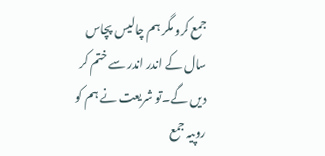جمع کرو مگر ہم چالیس پچاس سال کے اندر اندر سے ختم کر دیں گے۔تو شریعت نے ہم کو روپیہ جمع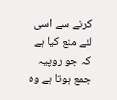کرنے سے اسی لئے منع کیا ہے کہ جو روپیہ جمع ہوتا ہے وہ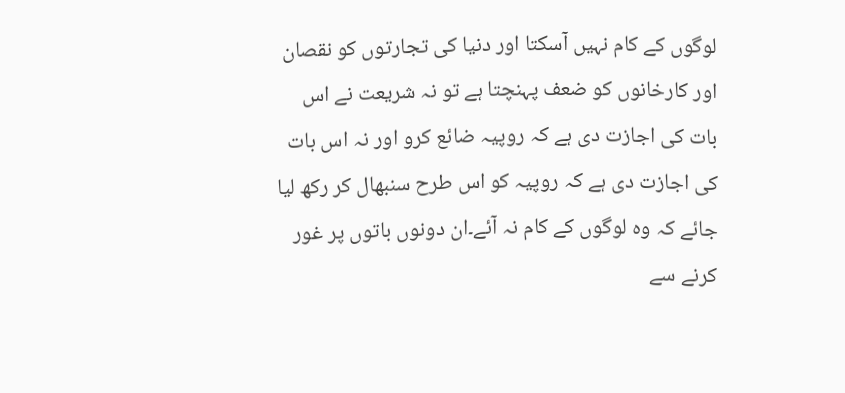لوگوں کے کام نہیں آسکتا اور دنیا کی تجارتوں کو نقصان اور کارخانوں کو ضعف پہنچتا ہے تو نہ شریعت نے اس بات کی اجازت دی ہے کہ روپیہ ضائع کرو اور نہ اس بات کی اجازت دی ہے کہ روپیہ کو اس طرح سنبھال کر رکھ لیا جائے کہ وہ لوگوں کے کام نہ آئے۔ان دونوں باتوں پر غور کرنے سے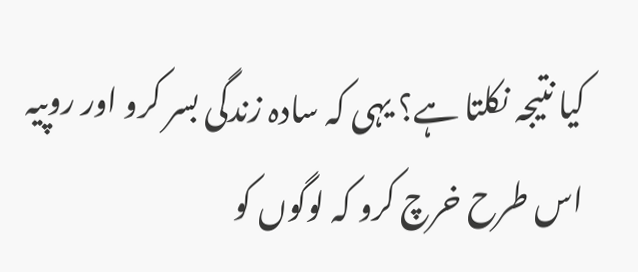کیا نتیجہ نکلتا ہے؟ یہی کہ سادہ زندگی بسر کرو اور روپیہ اس طرح خرچ کرو کہ لوگوں کو